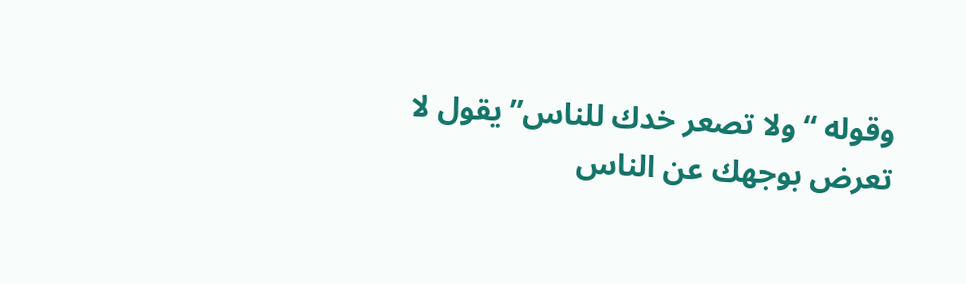وقوله “ولا تصعر خدك للناس” يقول لا تعرض بوجهك عن الناس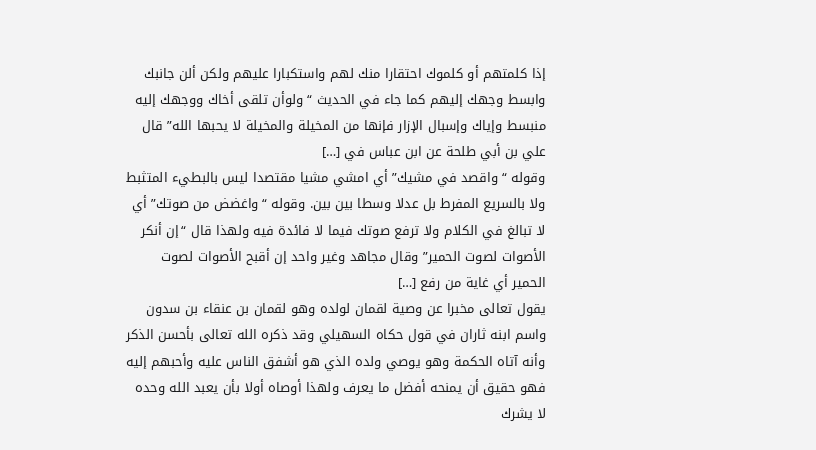إذا كلمتهم أو كلموك احتقارا منك لهم واستكبارا عليهم ولكن ألن جانبك وابسط وجهك إليهم كما جاء في الحديث “ولوأن تلقى أخاك ووجهك إليه منبسط وإياك وإسبال الإزار فإنها من المخيلة والمخيلة لا يحبها الله” قال علي بن أبي طلحة عن ابن عباس في […]
وقوله “واقصد في مشيك” أي امشي مشيا مقتصدا ليس بالبطيء المتثبط ولا بالسريع المفرط بل عدلا وسطا بين بين. وقوله “واغضض من صوتك” أي لا تبالغ في الكلام ولا ترفع صوتك فيما لا فائدة فيه ولهذا قال “إن أنكر الأصوات لصوت الحمير” وقال مجاهد وغير واحد إن أقبح الأصوات لصوت الحمير أي غاية من رفع […]
يقول تعالى مخبرا عن وصية لقمان لولده وهو لقمان بن عنقاء بن سدون واسم ابنه ثاران في قول حكاه السهيلي وقد ذكره الله تعالى بأحسن الذكر وأنه آتاه الحكمة وهو يوصي ولده الذي هو أشفق الناس عليه وأحبهم إليه فهو حقيق أن يمنحه أفضل ما يعرف ولهذا أوصاه أولا بأن يعبد الله وحده لا يشرك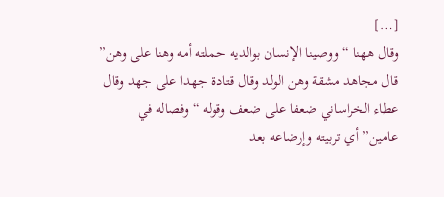[…]
وقال ههنا “ووصينا الإنسان بوالديه حملته أمه وهنا على وهن” قال مجاهد مشقة وهن الولد وقال قتادة جهدا على جهد وقال عطاء الخراساني ضعفا على ضعف وقوله “وفصاله في عامين” أي تربيته وإرضاعه بعد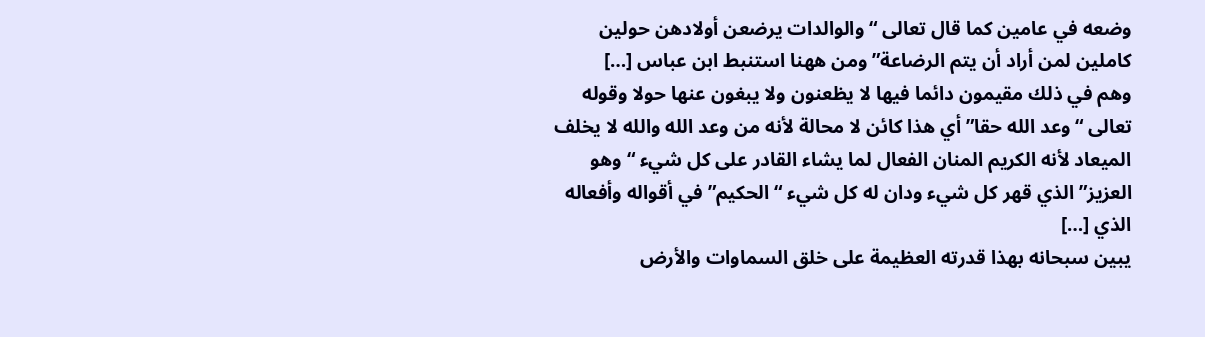وضعه في عامين كما قال تعالى “والوالدات يرضعن أولادهن حولين كاملين لمن أراد أن يتم الرضاعة” ومن ههنا استنبط ابن عباس […]
وهم في ذلك مقيمون دائما فيها لا يظعنون ولا يبغون عنها حولا وقوله تعالى “وعد الله حقا” أي هذا كائن لا محالة لأنه من وعد الله والله لا يخلف الميعاد لأنه الكريم المنان الفعال لما يشاء القادر على كل شيء “وهو العزيز” الذي قهر كل شيء ودان له كل شيء “الحكيم” في أقواله وأفعاله الذي […]
يبين سبحانه بهذا قدرته العظيمة على خلق السماوات والأرض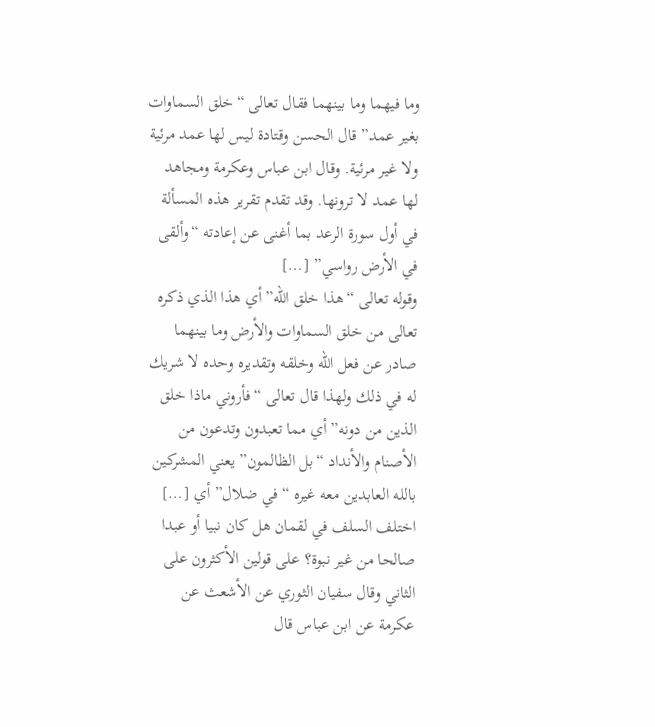وما فيهما وما بينهما فقال تعالى “خلق السماوات بغير عمد” قال الحسن وقتادة ليس لها عمد مرئية ولا غير مرئية. وقال ابن عباس وعكرمة ومجاهد لها عمد لا ترونها. وقد تقدم تقرير هذه المسألة في أول سورة الرعد بما أغنى عن إعادته “وألقى في الأرض رواسي” […]
وقوله تعالى “هذا خلق الله” أي هذا الذي ذكره تعالى من خلق السماوات والأرض وما بينهما صادر عن فعل الله وخلقه وتقديره وحده لا شريك له في ذلك ولهذا قال تعالى “فأروني ماذا خلق الذين من دونه” أي مما تعبدون وتدعون من الأصنام والأنداد “بل الظالمون” يعني المشركين بالله العابدين معه غيره “في ضلال” أي […]
اختلف السلف في لقمان هل كان نبيا أو عبدا صالحا من غير نبوة؟ على قولين الأكثرون على الثاني وقال سفيان الثوري عن الأشعث عن عكرمة عن ابن عباس قال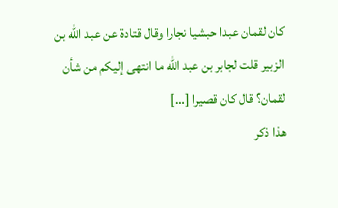كان لقمان عبدا حبشيا نجارا وقال قتادة عن عبد الله بن الزبير قلت لجابر بن عبد الله ما انتهى إليكم من شأن لقمان؟ قال كان قصيرا […]
هذا ذكر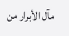مآل الأبرار من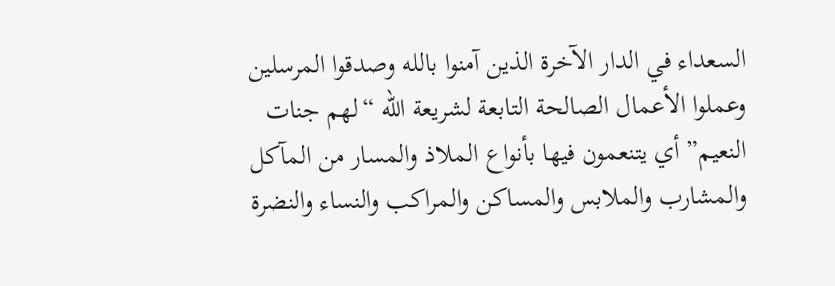السعداء في الدار الآخرة الذين آمنوا بالله وصدقوا المرسلين وعملوا الأعمال الصالحة التابعة لشريعة الله “لهم جنات النعيم” أي يتنعمون فيها بأنواع الملاذ والمسار من المآكل والمشارب والملابس والمساكن والمراكب والنساء والنضرة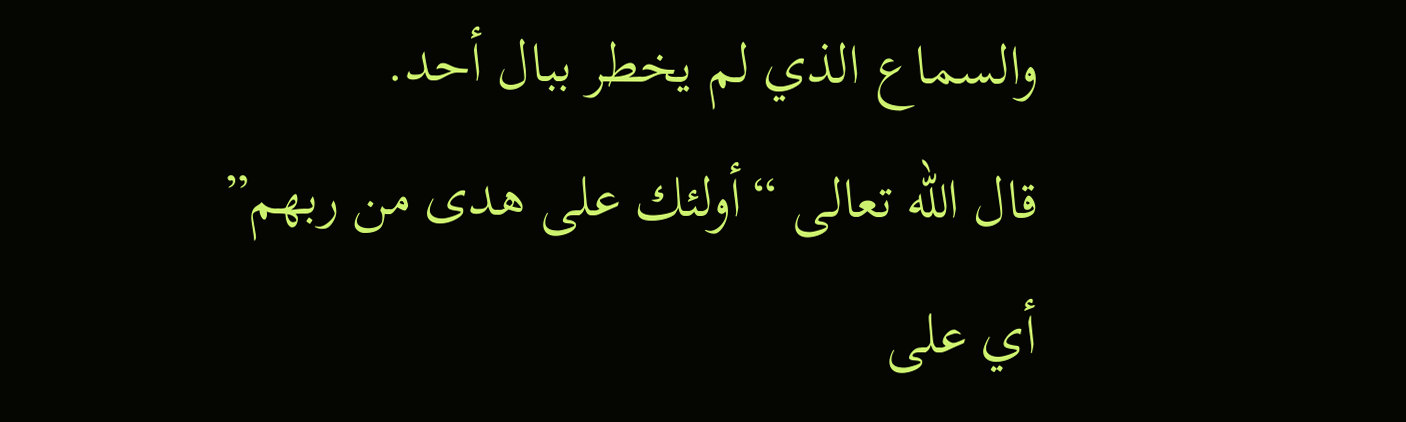والسماع الذي لم يخطر ببال أحد.
قال الله تعالى “أولئك على هدى من ربهم” أي على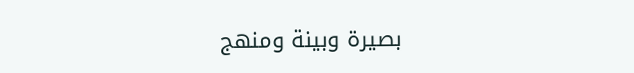بصيرة وبينة ومنهج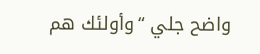واضح جلي “وأولئك هم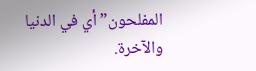المفلحون” أي في الدنيا والآخرة.